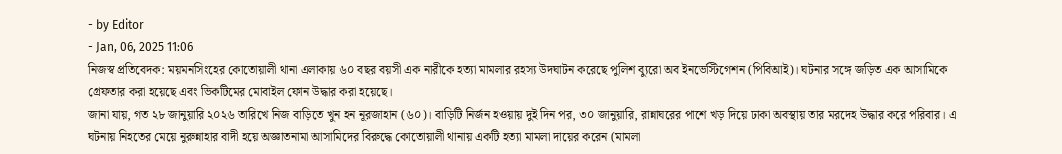- by Editor
- Jan, 06, 2025 11:06
নিজস্ব প্রতিবেদক: ময়মনসিংহের কোতোয়ালী থানা এলাকায় ৬০ বছর বয়সী এক নারীকে হত্যা মামলার রহস্য উদঘাটন করেছে পুলিশ ব্যুরো অব ইনভেস্টিগেশন (পিবিআই)। ঘটনার সঙ্গে জড়িত এক আসামিকে গ্রেফতার করা হয়েছে এবং ভিকটিমের মোবাইল ফোন উদ্ধার করা হয়েছে।
জানা যায়, গত ২৮ জানুয়ারি ২০২৬ তারিখে নিজ বাড়িতে খুন হন নূরজাহান (৬০)। বাড়িটি নির্জন হওয়ায় দুই দিন পর, ৩০ জানুয়ারি, রান্নাঘরের পাশে খড় দিয়ে ঢাকা অবস্থায় তার মরদেহ উদ্ধার করে পরিবার। এ ঘটনায় নিহতের মেয়ে নুরুন্নাহার বাদী হয়ে অজ্ঞাতনামা আসামিদের বিরুদ্ধে কোতোয়ালী থানায় একটি হত্যা মামলা দায়ের করেন (মামলা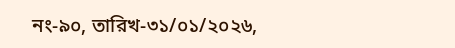নং-৯০, তারিখ-৩১/০১/২০২৬,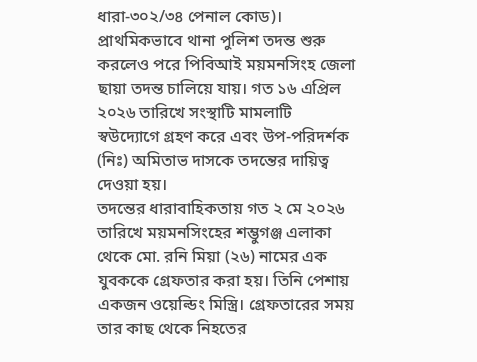ধারা-৩০২/৩৪ পেনাল কোড)।
প্রাথমিকভাবে থানা পুলিশ তদন্ত শুরু করলেও পরে পিবিআই ময়মনসিংহ জেলা ছায়া তদন্ত চালিয়ে যায়। গত ১৬ এপ্রিল ২০২৬ তারিখে সংস্থাটি মামলাটি স্বউদ্যোগে গ্রহণ করে এবং উপ-পরিদর্শক (নিঃ) অমিতাভ দাসকে তদন্তের দায়িত্ব দেওয়া হয়।
তদন্তের ধারাবাহিকতায় গত ২ মে ২০২৬ তারিখে ময়মনসিংহের শম্ভুগঞ্জ এলাকা থেকে মো. রনি মিয়া (২৬) নামের এক যুবককে গ্রেফতার করা হয়। তিনি পেশায় একজন ওয়েল্ডিং মিস্ত্রি। গ্রেফতারের সময় তার কাছ থেকে নিহতের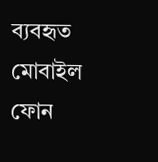ব্যবহৃত মোবাইল ফোন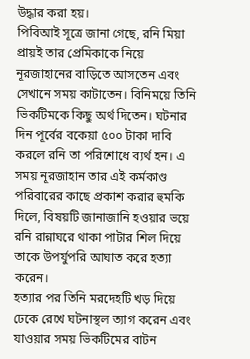উদ্ধার করা হয়।
পিবিআই সূত্রে জানা গেছে, রনি মিয়া প্রায়ই তার প্রেমিকাকে নিয়ে নূরজাহানের বাড়িতে আসতেন এবং সেখানে সময় কাটাতেন। বিনিময়ে তিনি ভিকটিমকে কিছু অর্থ দিতেন। ঘটনার দিন পূর্বের বকেয়া ৫০০ টাকা দাবি করলে রনি তা পরিশোধে ব্যর্থ হন। এ সময় নূরজাহান তার এই কর্মকাণ্ড পরিবারের কাছে প্রকাশ করার হুমকি দিলে, বিষয়টি জানাজানি হওয়ার ভয়ে রনি রান্নাঘরে থাকা পাটার শিল দিয়ে তাকে উপর্যুপরি আঘাত করে হত্যা করেন।
হত্যার পর তিনি মরদেহটি খড় দিয়ে ঢেকে রেখে ঘটনাস্থল ত্যাগ করেন এবং যাওয়ার সময় ভিকটিমের বাটন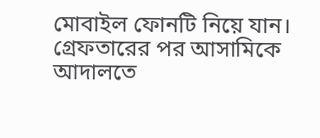মোবাইল ফোনটি নিয়ে যান।
গ্রেফতারের পর আসামিকে আদালতে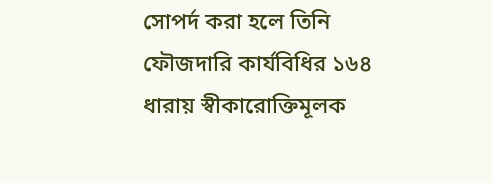সোপর্দ করা হলে তিনি ফৌজদারি কার্যবিধির ১৬৪ ধারায় স্বীকারোক্তিমূলক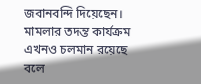জবানবন্দি দিয়েছেন।
মামলার তদন্ত কার্যক্রম এখনও চলমান রয়েছে বলে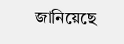জানিয়েছে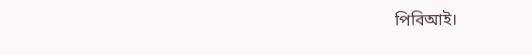পিবিআই।